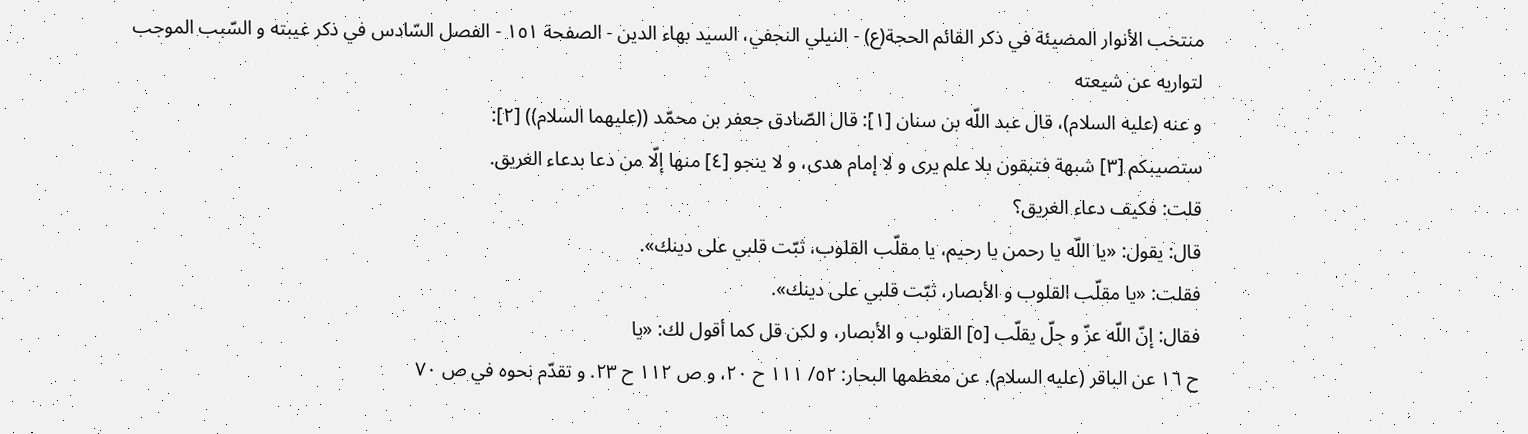منتخب الأنوار المضيئة في ذكر القائم الحجة(ع) - النيلي النجفي، السيد بهاء الدين - الصفحة ١٥١ - الفصل السّادس في ذكر غيبته و السّبب الموجب لتواريه عن شيعته
و عنه (عليه السلام)، قال عبد اللّه بن سنان [١]: قال الصّادق جعفر بن محمّد ((عليهما السلام)) [٢]:
ستصيبكم [٣] شبهة فتبقون بلا علم يرى و لا إمام هدى، و لا ينجو [٤] منها إلّا من دعا بدعاء الغريق.
قلت: فكيف دعاء الغريق؟
قال: يقول: «يا اللّه يا رحمن يا رحيم، يا مقلّب القلوب، ثبّت قلبي على دينك».
فقلت: «يا مقلّب القلوب و الأبصار، ثبّت قلبي على دينك».
فقال: إنّ اللّه عزّ و جلّ يقلّب [٥] القلوب و الأبصار، و لكن قل كما أقول لك: «يا
ح ١٦ عن الباقر (عليه السلام). عن معظمها البحار: ٥٢/ ١١١ ح ٢٠، و ص ١١٢ ح ٢٣. و تقدّم نحوه في ص ٧٠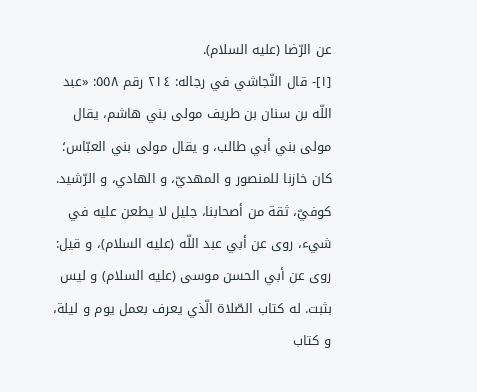عن الرّضا (عليه السلام).
[١]- قال النّجاشي في رجاله: ٢١٤ رقم ٥٥٨: «عبد اللّه بن سنان بن طريف مولى بني هاشم، يقال مولى بني أبي طالب، و يقال مولى بني العبّاس؛ كان خازنا للمنصور و المهديّ، و الهادي، و الرّشيد. كوفيّ، ثقة من أصحابنا، جليل لا يطعن عليه في شيء، روى عن أبي عبد اللّه (عليه السلام)، و قيل: روى عن أبي الحسن موسى (عليه السلام) و ليس بثبت. له كتاب الصّلاة الّذي يعرف بعمل يوم و ليلة، و كتاب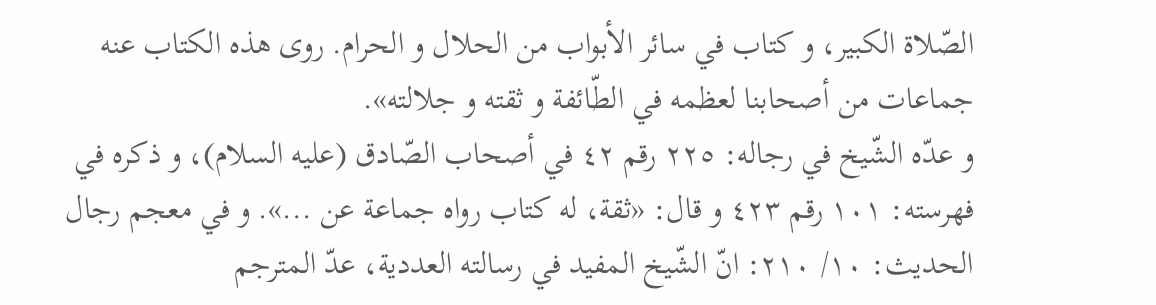الصّلاة الكبير، و كتاب في سائر الأبواب من الحلال و الحرام. روى هذه الكتاب عنه جماعات من أصحابنا لعظمه في الطّائفة و ثقته و جلالته».
و عدّه الشّيخ في رجاله: ٢٢٥ رقم ٤٢ في أصحاب الصّادق (عليه السلام)، و ذكره في فهرسته: ١٠١ رقم ٤٢٣ و قال: «ثقة، له كتاب رواه جماعة عن ...». و في معجم رجال الحديث: ١٠/ ٢١٠: انّ الشّيخ المفيد في رسالته العددية، عدّ المترجم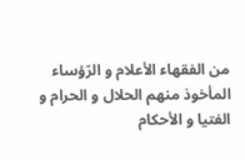من الفقهاء الأعلام و الرّؤساء المأخوذ منهم الحلال و الحرام و الفتيا و الأحكام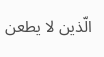الّذين لا يطعن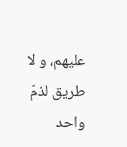عليهم، و لا طريق لذمّ واحد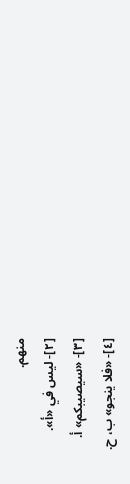منهم.
[٢]- ليس في «أ».
[٣]- «سيصيبكم» أ.
[٤]- «فلا ينجو» ب، ح.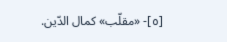[٥]- «مقلّب» كمال الدّين.